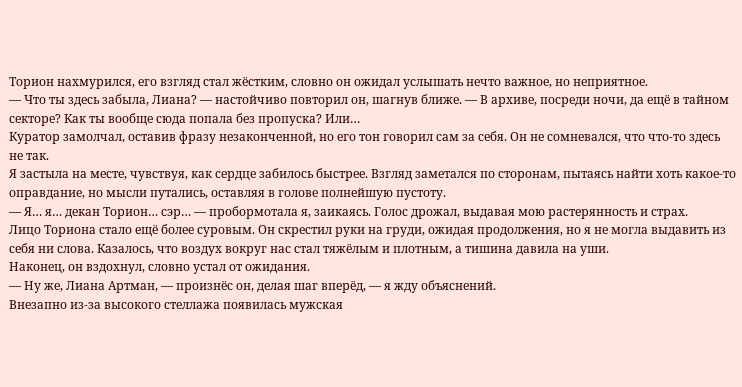Торион нахмурился, его взгляд стал жёстким, словно он ожидал услышать нечто важное, но неприятное.
— Что ты здесь забыла, Лиана? — настойчиво повторил он, шагнув ближе. — В архиве, посреди ночи, да ещё в тайном секторе? Как ты вообще сюда попала без пропуска? Или…
Куратор замолчал, оставив фразу незаконченной, но его тон говорил сам за себя. Он не сомневался, что что-то здесь не так.
Я застыла на месте, чувствуя, как сердце забилось быстрее. Взгляд заметался по сторонам, пытаясь найти хоть какое-то оправдание, но мысли путались, оставляя в голове полнейшую пустоту.
— Я… я… декан Торион… сэр… — пробормотала я, заикаясь. Голос дрожал, выдавая мою растерянность и страх.
Лицо Ториона стало ещё более суровым. Он скрестил руки на груди, ожидая продолжения, но я не могла выдавить из себя ни слова. Казалось, что воздух вокруг нас стал тяжёлым и плотным, а тишина давила на уши.
Наконец, он вздохнул, словно устал от ожидания.
— Ну же, Лиана Артман, — произнёс он, делая шаг вперёд, — я жду объяснений.
Внезапно из-за высокого стеллажа появилась мужская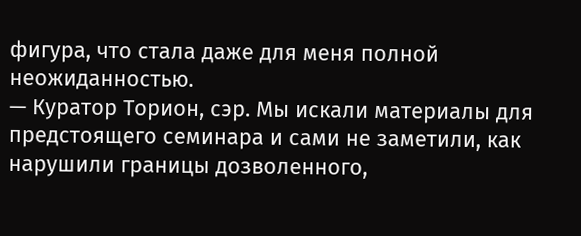фигура, что стала даже для меня полной неожиданностью.
— Куратор Торион, сэр. Мы искали материалы для предстоящего семинара и сами не заметили, как нарушили границы дозволенного,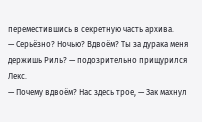переместившись в секретную часть архива.
— Серьёзно? Ночью? Вдвоём? Ты за дурака меня держишь Риль? — подозрительно прищурился Лекс.
— Почему вдвоём? Нас здесь трое, — Зак махнул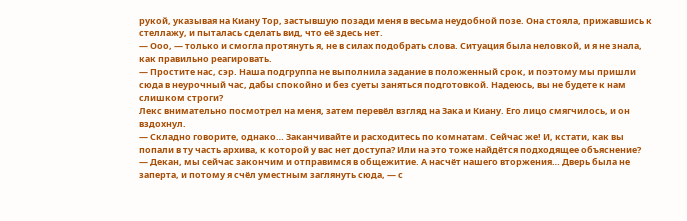рукой, указывая на Киану Тор, застывшую позади меня в весьма неудобной позе. Она стояла, прижавшись к стеллажу, и пыталась сделать вид, что её здесь нет.
— Ооо, — только и смогла протянуть я, не в силах подобрать слова. Ситуация была неловкой, и я не знала, как правильно реагировать.
— Простите нас, сэр. Наша подгруппа не выполнила задание в положенный срок, и поэтому мы пришли сюда в неурочный час, дабы спокойно и без суеты заняться подготовкой. Надеюсь, вы не будете к нам слишком строги?
Лекс внимательно посмотрел на меня, затем перевёл взгляд на Зака и Киану. Его лицо смягчилось, и он вздохнул.
— Складно говорите, однако… Заканчивайте и расходитесь по комнатам. Сейчас же! И, кстати, как вы попали в ту часть архива, к которой у вас нет доступа? Или на это тоже найдётся подходящее объяснение?
— Декан, мы сейчас закончим и отправимся в общежитие. А насчёт нашего вторжения… Дверь была не заперта, и потому я счёл уместным заглянуть сюда, — с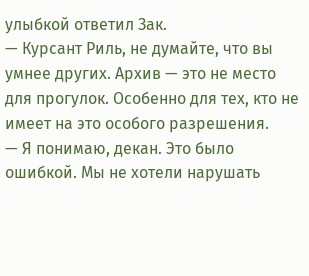улыбкой ответил Зак.
— Курсант Риль, не думайте, что вы умнее других. Архив — это не место для прогулок. Особенно для тех, кто не имеет на это особого разрешения.
— Я понимаю, декан. Это было ошибкой. Мы не хотели нарушать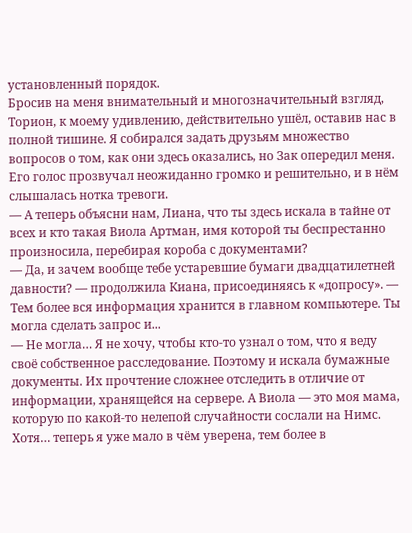установленный порядок.
Бросив на меня внимательный и многозначительный взгляд, Торион, к моему удивлению, действительно ушёл, оставив нас в полной тишине. Я собирался задать друзьям множество вопросов о том, как они здесь оказались, но Зак опередил меня. Его голос прозвучал неожиданно громко и решительно, и в нём слышалась нотка тревоги.
— А теперь объясни нам, Лиана, что ты здесь искала в тайне от всех и кто такая Виола Артман, имя которой ты беспрестанно произносила, перебирая короба с документами?
— Да, и зачем вообще тебе устаревшие бумаги двадцатилетней давности? — продолжила Киана, присоединяясь к «допросу». — Тем более вся информация хранится в главном компьютере. Ты могла сделать запрос и...
— Не могла… Я не хочу, чтобы кто-то узнал о том, что я веду своё собственное расследование. Поэтому и искала бумажные документы. Их прочтение сложнее отследить в отличие от информации, хранящейся на сервере. А Виола — это моя мама, которую по какой-то нелепой случайности сослали на Нимс. Хотя… теперь я уже мало в чём уверена, тем более в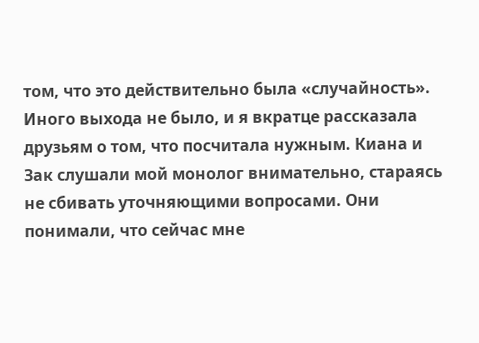том, что это действительно была «случайность».
Иного выхода не было, и я вкратце рассказала друзьям о том, что посчитала нужным. Киана и Зак слушали мой монолог внимательно, стараясь не сбивать уточняющими вопросами. Они понимали, что сейчас мне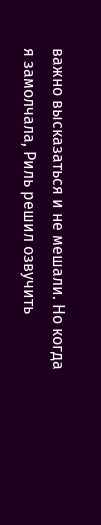важно высказаться и не мешали. Но когда я замолчала, Риль решил озвучить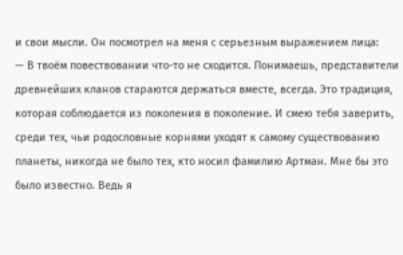и свои мысли. Он посмотрел на меня с серьезным выражением лица:
— В твоём повествовании что-то не сходится. Понимаешь, представители древнейших кланов стараются держаться вместе, всегда. Это традиция, которая соблюдается из поколения в поколение. И смею тебя заверить, среди тех, чьи родословные корнями уходят к самому существованию планеты, никогда не было тех, кто носил фамилию Артман. Мне бы это было известно. Ведь я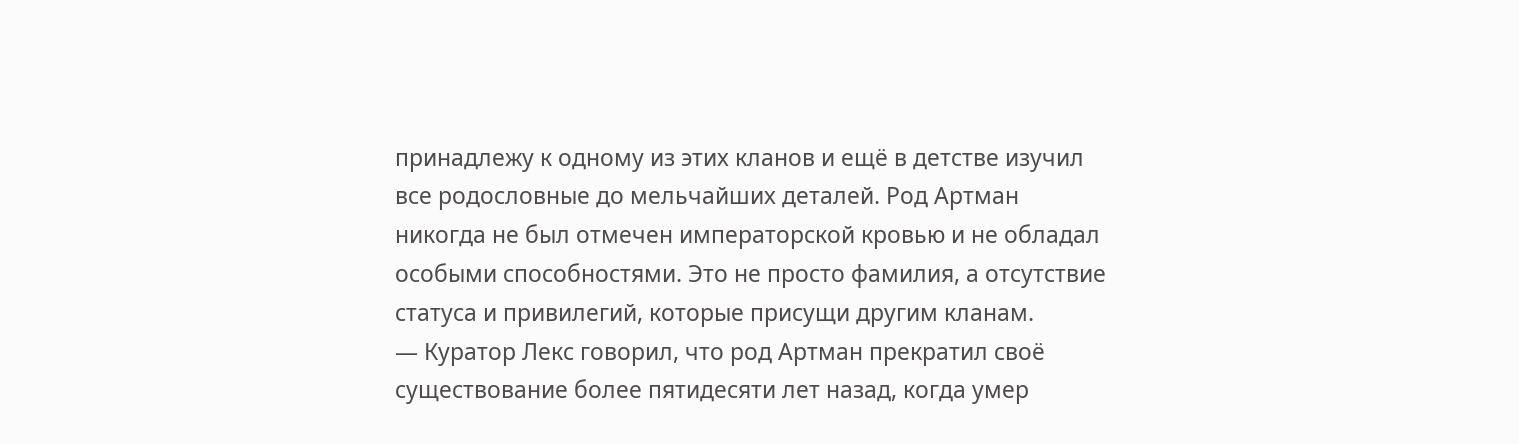принадлежу к одному из этих кланов и ещё в детстве изучил все родословные до мельчайших деталей. Род Артман никогда не был отмечен императорской кровью и не обладал особыми способностями. Это не просто фамилия, а отсутствие статуса и привилегий, которые присущи другим кланам.
— Куратор Лекс говорил, что род Артман прекратил своё существование более пятидесяти лет назад, когда умер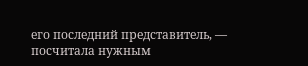его последний представитель, — посчитала нужным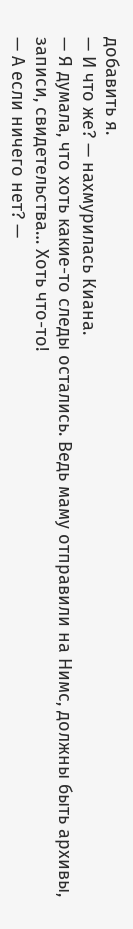добавить я.
— И что же? — нахмурилась Киана.
— Я думала, что хоть какие-то следы остались. Ведь маму отправили на Нимс, должны быть архивы, записи, свидетельства… Хоть что-то!
— А если ничего нет? —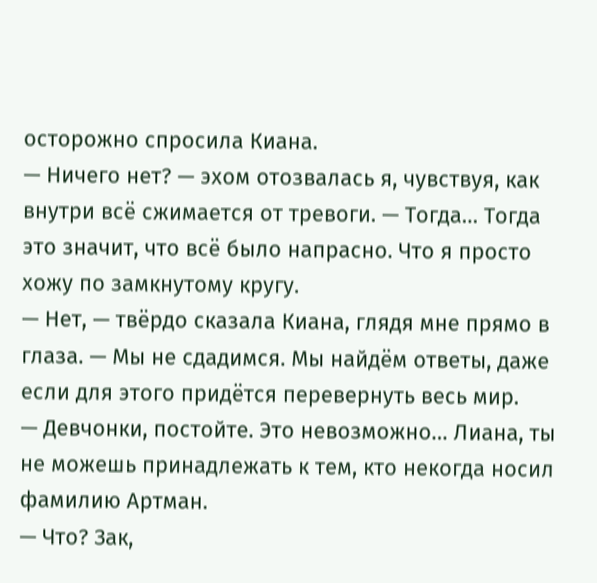осторожно спросила Киана.
— Ничего нет? — эхом отозвалась я, чувствуя, как внутри всё сжимается от тревоги. — Тогда… Тогда это значит, что всё было напрасно. Что я просто хожу по замкнутому кругу.
— Нет, — твёрдо сказала Киана, глядя мне прямо в глаза. — Мы не сдадимся. Мы найдём ответы, даже если для этого придётся перевернуть весь мир.
— Девчонки, постойте. Это невозможно… Лиана, ты не можешь принадлежать к тем, кто некогда носил фамилию Артман.
— Что? Зак,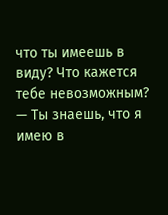что ты имеешь в виду? Что кажется тебе невозможным?
— Ты знаешь, что я имею в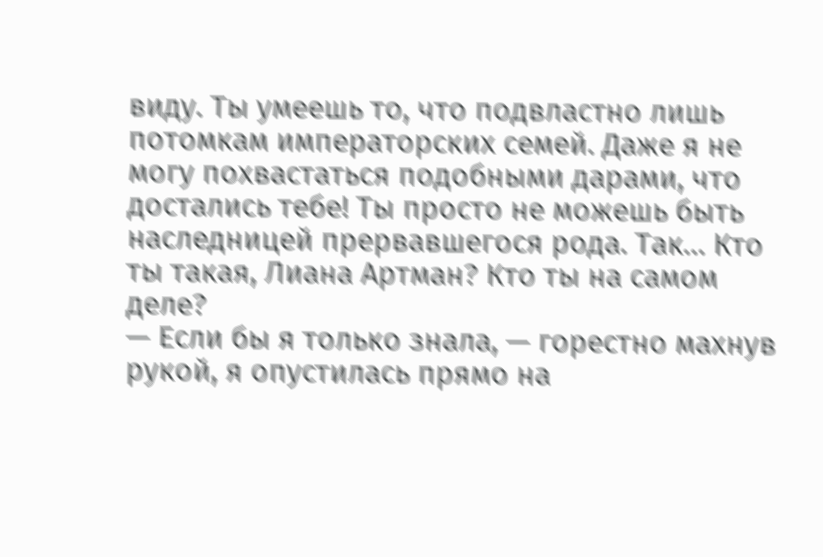виду. Ты умеешь то, что подвластно лишь потомкам императорских семей. Даже я не могу похвастаться подобными дарами, что достались тебе! Ты просто не можешь быть наследницей прервавшегося рода. Так… Кто ты такая, Лиана Артман? Кто ты на самом деле?
— Если бы я только знала, — горестно махнув рукой, я опустилась прямо на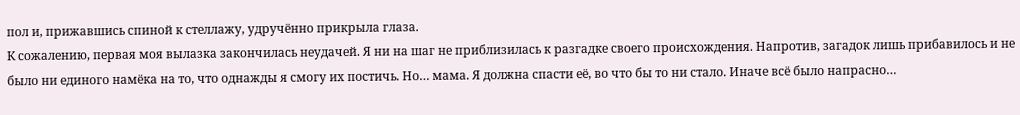пол и, прижавшись спиной к стеллажу, удручённо прикрыла глаза.
К сожалению, первая моя вылазка закончилась неудачей. Я ни на шаг не приблизилась к разгадке своего происхождения. Напротив, загадок лишь прибавилось и не было ни единого намёка на то, что однажды я смогу их постичь. Но… мама. Я должна спасти её, во что бы то ни стало. Иначе всё было напрасно…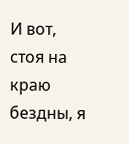И вот, стоя на краю бездны, я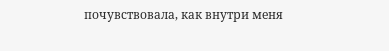почувствовала, как внутри меня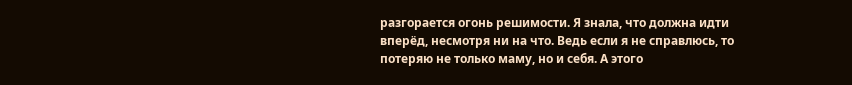разгорается огонь решимости. Я знала, что должна идти вперёд, несмотря ни на что. Ведь если я не справлюсь, то потеряю не только маму, но и себя. А этого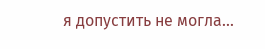я допустить не могла...